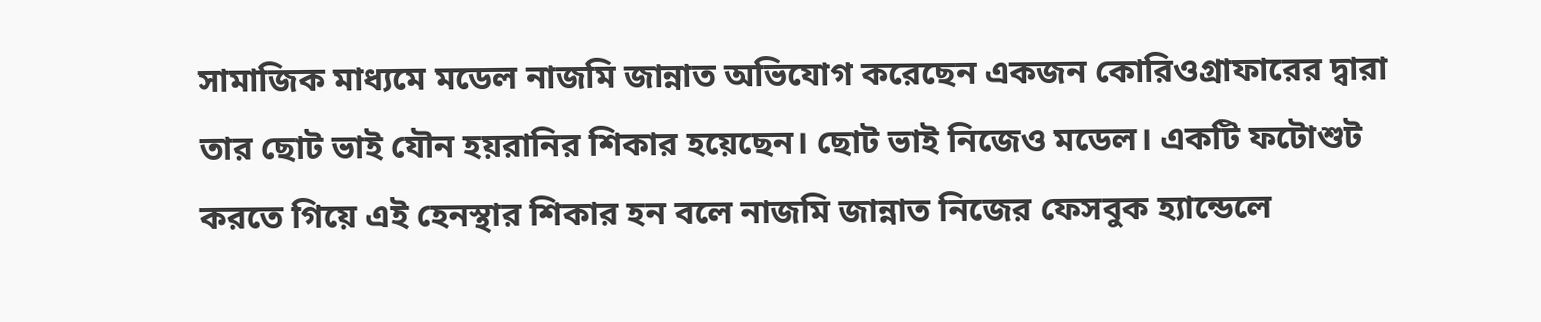সামাজিক মাধ্যমে মডেল নাজমি জান্নাত অভিযোগ করেছেন একজন কোরিওগ্রাফারের দ্বারা তার ছোট ভাই যৌন হয়রানির শিকার হয়েছেন। ছোট ভাই নিজেও মডেল। একটি ফটোশুট করতে গিয়ে এই হেনস্থার শিকার হন বলে নাজমি জান্নাত নিজের ফেসবুক হ্যান্ডেলে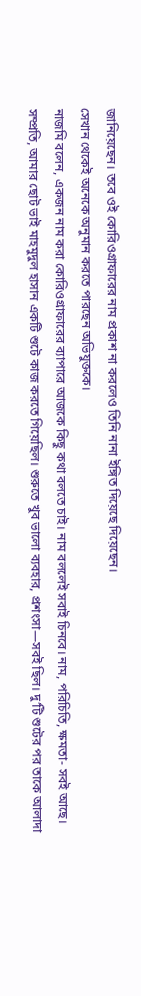জানিয়েছেন। তবে ওই কোরিওগ্রাফারের নাম প্রকাশ না করলেও তিনি নানা ইঙ্গিত দিয়েছে দিয়েছেন।
সেখান থেকেই অনেকে অনুমান করতে পারছেন অভিযুক্তকে।
নাজমি বলেন, একজন নাম করা কোরিওগ্রাফারের ব্যাপারে আজকে কিছু কথা বলতে চাই। নাম বললেই সবাই চিনবে। নাম, পরিচিতি, ক্ষমতা- সবই আছে।
সম্প্রতি, আমার ছোট ভাই মাহমুদুল হাসান একটি শুটে কাজ করতে গিয়েছিল। শুরুতে খুব ভালো ব্যবহার, প্রশংসা—সবই ছিল। দু’টি শুটের পর তাকে আলাদা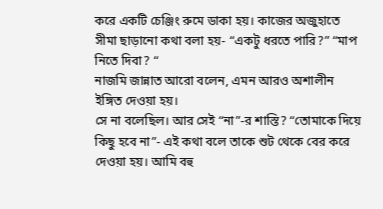করে একটি চেঞ্জিং রুমে ডাকা হয়। কাজের অজুহাতে সীমা ছাড়ানো কথা বলা হয়- “একটু ধরতে পারি?” “মাপ নিতে দিবা? “
নাজমি জান্নাত আরো বলেন, এমন আরও অশালীন ইঙ্গিত দেওয়া হয়।
সে না বলেছিল। আর সেই “না”-র শাস্তি? “তোমাকে দিয়ে কিছু হবে না”- এই কথা বলে তাকে শুট থেকে বের করে দেওয়া হয়। আমি বহু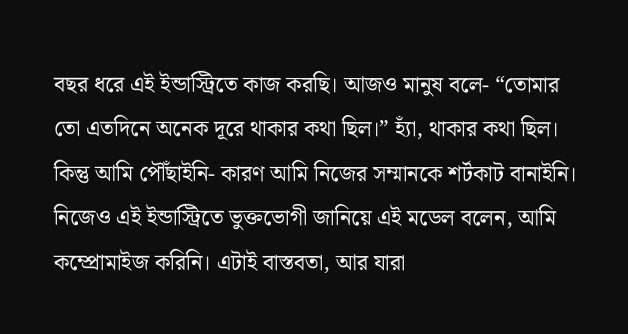বছর ধরে এই ইন্ডাস্ট্রিতে কাজ করছি। আজও মানুষ বলে- “তোমার তো এতদিনে অনেক দূরে থাকার কথা ছিল।” হ্যাঁ, থাকার কথা ছিল।
কিন্তু আমি পৌঁছাইনি- কারণ আমি নিজের সম্মানকে শর্টকাট বানাইনি।
নিজেও এই ইন্ডাস্ট্রিতে ভুক্তভোগী জানিয়ে এই মডেল বলেন, আমি কম্প্রোমাইজ করিনি। এটাই বাস্তবতা, আর যারা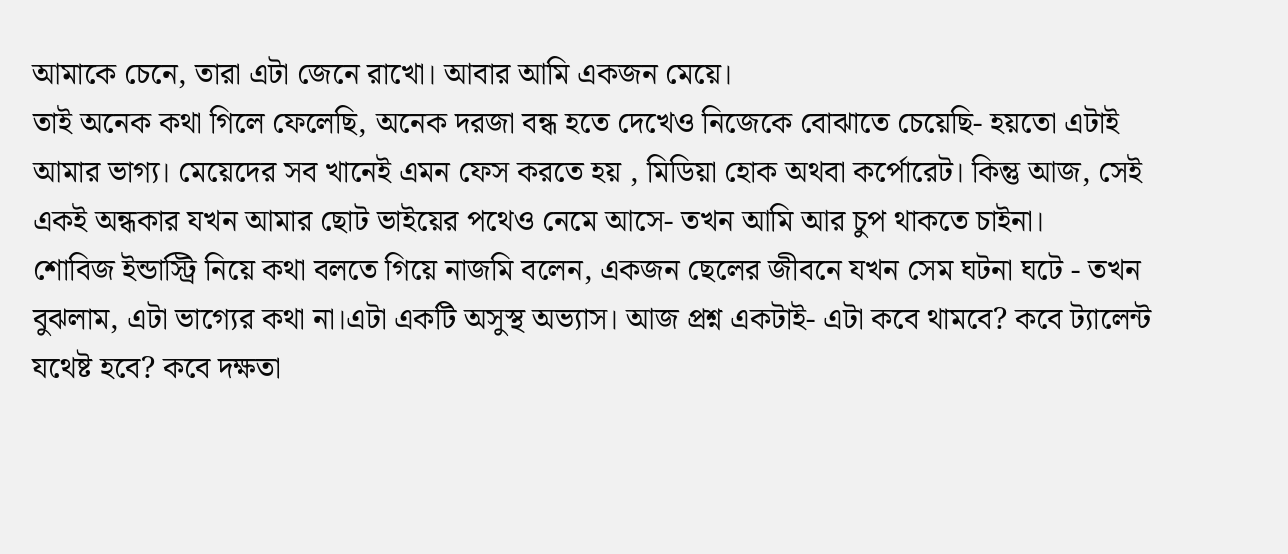আমাকে চেনে, তারা এটা জেনে রাখো। আবার আমি একজন মেয়ে।
তাই অনেক কথা গিলে ফেলেছি, অনেক দরজা বন্ধ হতে দেখেও নিজেকে বোঝাতে চেয়েছি- হয়তো এটাই আমার ভাগ্য। মেয়েদের সব খানেই এমন ফেস করতে হয় , মিডিয়া হোক অথবা কর্পোরেট। কিন্তু আজ, সেই একই অন্ধকার যখন আমার ছোট ভাইয়ের পথেও নেমে আসে- তখন আমি আর চুপ থাকতে চাইনা।
শোবিজ ইন্ডাস্ট্রি নিয়ে কথা বলতে গিয়ে নাজমি বলেন, একজন ছেলের জীবনে যখন সেম ঘটনা ঘটে - তখন বুঝলাম, এটা ভাগ্যের কথা না।এটা একটি অসুস্থ অভ্যাস। আজ প্রশ্ন একটাই- এটা কবে থামবে? কবে ট্যালেন্ট যথেষ্ট হবে? কবে দক্ষতা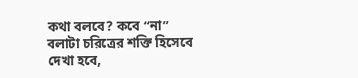কথা বলবে? কবে “না” বলাটা চরিত্রের শক্তি হিসেবে দেখা হবে,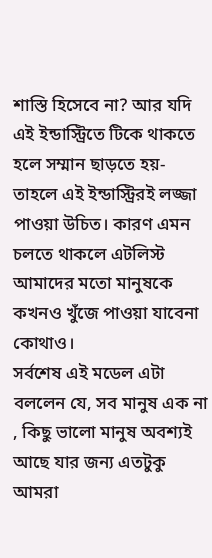শাস্তি হিসেবে না? আর যদি এই ইন্ডাস্ট্রিতে টিকে থাকতে হলে সম্মান ছাড়তে হয়- তাহলে এই ইন্ডাস্ট্রিরই লজ্জা পাওয়া উচিত। কারণ এমন চলতে থাকলে এটলিস্ট আমাদের মতো মানুষকে কখনও খুঁজে পাওয়া যাবেনা কোথাও।
সর্বশেষ এই মডেল এটা বললেন যে, সব মানুষ এক না , কিছু ভালো মানুষ অবশ্যই আছে যার জন্য এতটুকু আমরা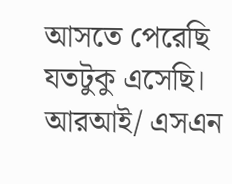আসতে পেরেছি যতটুকু এসেছি।
আরআই/ এসএন